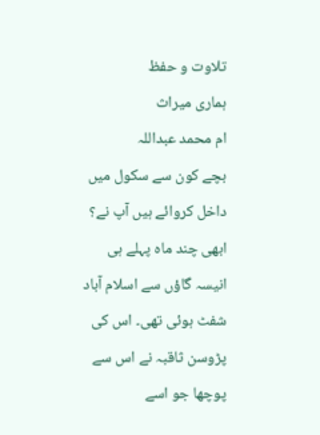تلاوت و حفظ
ہماری میراث
ام محمد عبداللہ
بچے کون سے سکول میں داخل کروائے ہیں آپ نے؟
ابھی چند ماہ پہلے ہی انیسہ گاؤں سے اسلام آباد شفٹ ہوئی تھی۔ اس کی پڑوسن ثاقبہ نے اس سے پوچھا جو اسے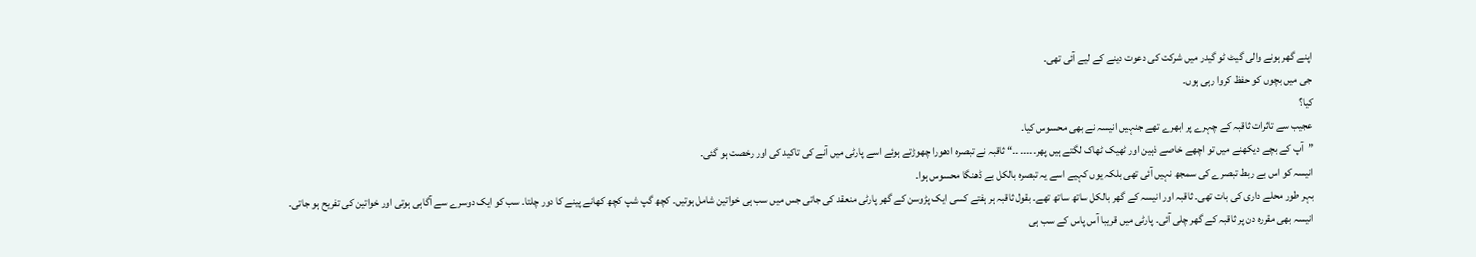اپنے گھر ہونے والی گیٹ ٹو گیدر میں شرکت کی دعوت دینے کے لیے آئی تھی۔
جی میں بچوں کو حفظ کروا رہی ہوں۔
کیا؟
عجیب سے تاثرات ثاقبہ کے چہرے پر ابھرے تھے جنہیں انیسہ نے بھی محسوس کیا۔
”آپ کے بچے دیکھنے میں تو اچھے خاصے ذہین اور ٹھیک ٹھاک لگتے ہیں پھر۔۔۔۔۔ ۔۔“ ثاقبہ نے تبصرہ ادھورا چھوڑتے ہوئے اسے پارٹی میں آنے کی تاکید کی اور رخصت ہو گئی۔
انیسہ کو اس بے ربط تبصرے کی سمجھ نہیں آئی تھی بلکہ یوں کہیے اسے یہ تبصرہ بالکل بے ڈھنگا محسوس ہوا۔
بہر طور محلے داری کی بات تھی۔ ثاقبہ اور انیسہ کے گھر بالکل ساتھ ساتھ تھے۔ بقول ثاقبہ ہر ہفتے کسی ایک پڑوسن کے گھر پارٹی منعقد کی جاتی جس میں سب ہی خواتین شامل ہوتیں۔ کچھ گپ شپ کچھ کھانے پینے کا دور چلتا۔ سب کو ایک دوسرے سے آگاہی ہوتی اور خواتین کی تفریح ہو جاتی۔
انیسہ بھی مقررہ دن پر ثاقبہ کے گھر چلی آئی۔ پارٹی میں قریبا آس پاس کے سب ہی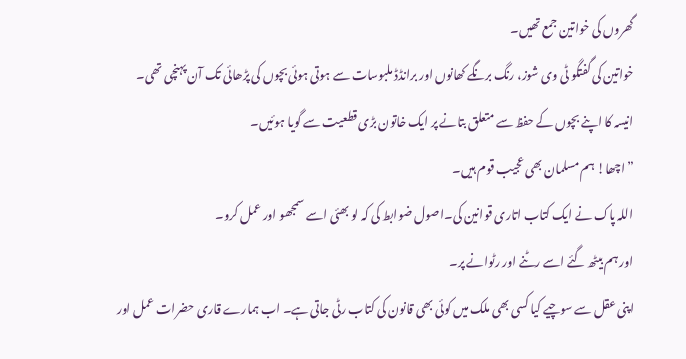گھروں کی خواتین جمع تھیں۔
خواتین کی گفتگو ٹی وی شوز، رنگ برنگے کھانوں اور برانڈڈ ملبوسات سے ہوتی ہوئی بچوں کی پڑھائی تک آن پہنچی تھی۔
انیسہ کا اپنے بچوں کے حفظ سے متعلق بتانے پر ایک خاتون بڑی قطعیت سے گویا ہوئیں۔
”اچھا! ہم مسلمان بھی عجیب قوم ہیں۔
اللہ پاک نے ایک کتاب اتاری قوانین کی۔اصول ضوابط کی کہ لو بھئی اسے سمجھو اور عمل کرو۔
اور ہم بیٹھ گئے اسے رٹنے اور رٹوانے پر۔
اپنی عقل سے سوچیے کیا کسی بھی ملک میں کوئی بھی قانون کی کتاب رٹی جاتی ہے۔ اب ہمارے قاری حضرات عمل اور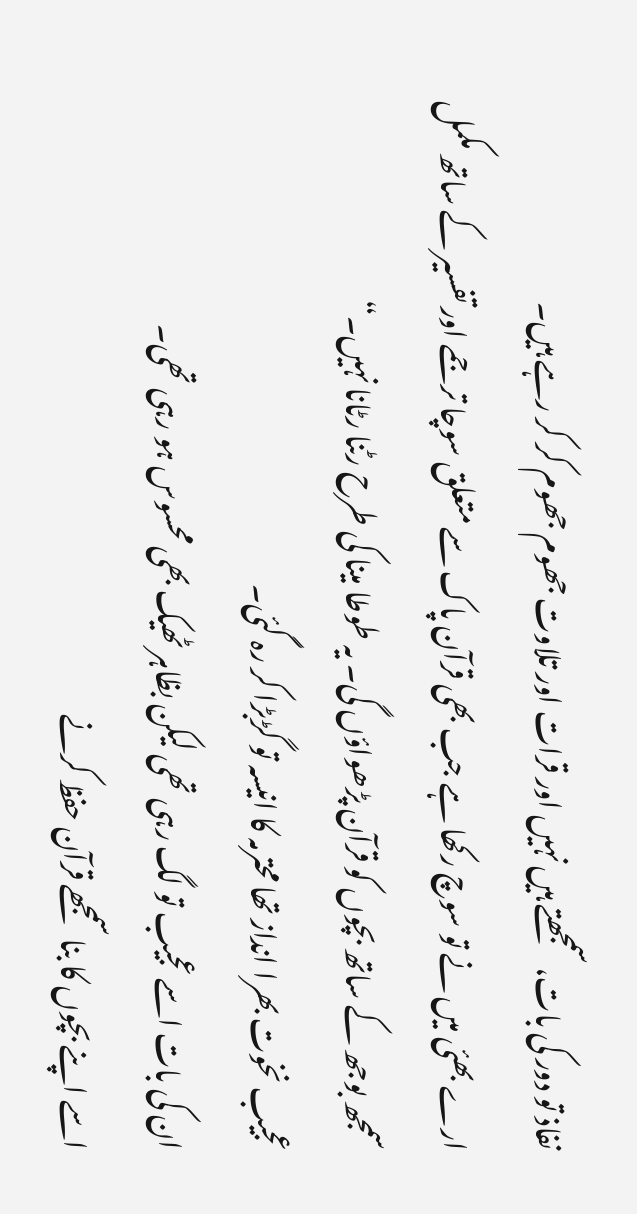نفاذ تو دور کی بات، سمجھتے ہیں نہیں اور قرات اور تلاوت جھوم جھوم کر کر رہے ہیں۔
ارے بھئی میں نے تو سوچ رکھا ہے جب بھی قرآن پاک سے متعلق سوچا ترجمے اور تفسیر کے ساتھ مکمل سمجھ بوجھ کے ساتھ بچوں کو قرآن پڑھواؤں گی۔ یہ طوطا مینا کی طرح رٹنا رٹانا نہیں۔“
عجیب نخوت بھرا انداز تھا محترمہ کا انیسہ تو گڑبڑا کر رہ گئی۔
ان کی بات اسے عجیب تو لگ رہی تھی لیکن بظاہر ٹھیک بھی محسوس ہو رہی تھی۔
اسے اپنے بچوں کا بنا سمجھے قرآن حفظ کرنے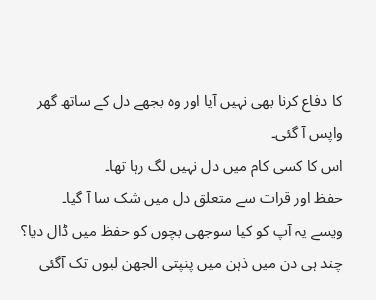کا دفاع کرنا بھی نہیں آیا اور وہ بجھے دل کے ساتھ گھر واپس آ گئی۔
اس کا کسی کام میں دل نہیں لگ رہا تھا۔
حفظ اور قرات سے متعلق دل میں شک سا آ گیا۔
ویسے یہ آپ کو کیا سوجھی بچوں کو حفظ میں ڈال دیا؟ چند ہی دن میں ذہن میں پنپتی الجھن لبوں تک آگئی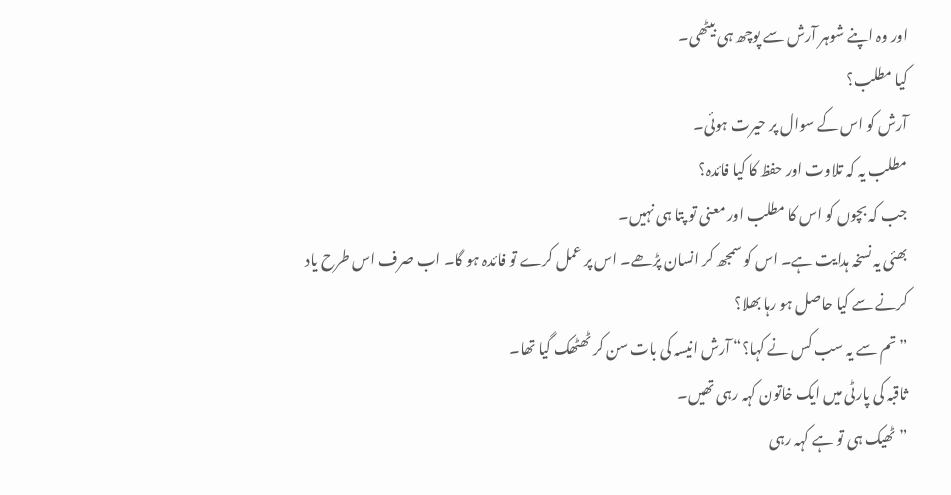اور وہ اپنے شوہر آرش سے پوچھ ہی بیٹھی۔
کیا مطلب؟
آرش کو اس کے سوال پر حیرت ہوئی۔
مطلب یہ کہ تلاوت اور حفظ کا کیا فائدہ؟
جب کہ بچوں کو اس کا مطلب اور معنی تو پتا ہی نہیں۔
بھئی یہ نسخہ ہدایت ہے۔ اس کو سمجھ کر انسان پڑھے۔ اس پر عمل کرے تو فائدہ ہو گا۔ اب صرف اس طرح یاد کرنے سے کیا حاصل ہو رہا بھلا؟
” تم سے یہ سب کس نے کہا؟“ آرش انیسہ کی بات سن کر ٹھٹھک گیا تھا۔
ثاقبہ کی پارٹی میں ایک خاتون کہہ رہی تھیں۔
” ٹھیک ہی تو ہے کہہ رہی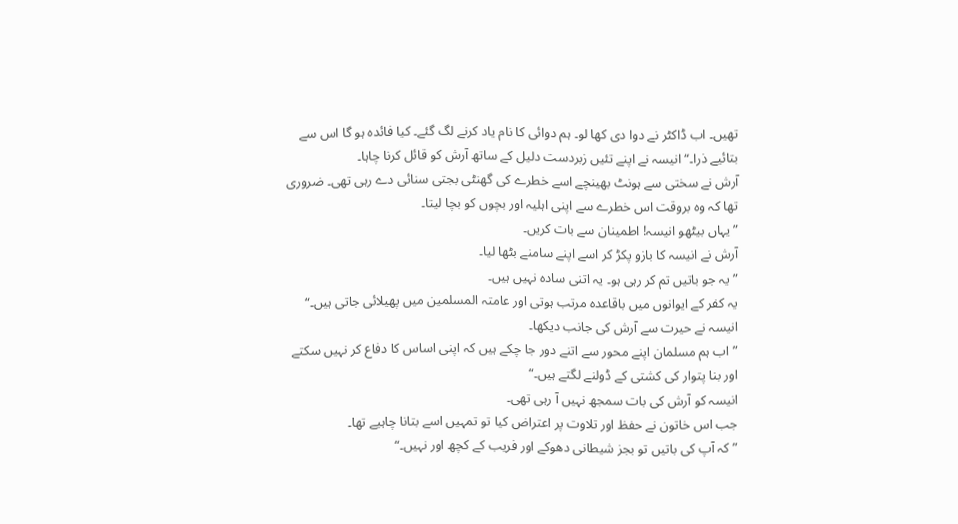تھیں۔ اب ڈاکٹر نے دوا دی کھا لو۔ ہم دوائی کا نام یاد کرنے لگ گئے۔ کیا فائدہ ہو گا اس سے بتائیے ذرا۔“ انیسہ نے اپنے تئیں زبردست دلیل کے ساتھ آرش کو قائل کرنا چاہا۔
آرش نے سختی سے ہونٹ بھینچے اسے خطرے کی گھنٹی بجتی سنائی دے رہی تھی۔ ضروری تھا کہ وہ بروقت اس خطرے سے اپنی اہلیہ اور بچوں کو بچا لیتا۔
”یہاں بیٹھو انیسہ! اطمینان سے بات کریں۔
آرش نے انیسہ کا بازو پکڑ کر اسے اپنے سامنے بٹھا لیا۔
”یہ جو باتیں تم کر رہی ہو۔ یہ اتنی سادہ نہیں ہیں۔
یہ کفر کے ایوانوں میں باقاعدہ مرتب ہوتی اور عامتہ المسلمین میں پھیلائی جاتی ہیں۔“
انیسہ نے حیرت سے آرش کی جانب دیکھا۔
”اب ہم مسلمان اپنے محور سے اتنے دور جا چکے ہیں کہ اپنی اساس کا دفاع کر نہیں سکتے اور بنا پتوار کی کشتی کے ڈولنے لگتے ہیں۔“
انیسہ کو آرش کی بات سمجھ نہیں آ رہی تھی۔
جب اس خاتون نے حفظ اور تلاوت پر اعتراض کیا تو تمہیں اسے بتانا چاہیے تھا۔
” کہ آپ کی باتیں تو بجز شیطانی دھوکے اور فریب کے کچھ اور نہیں۔“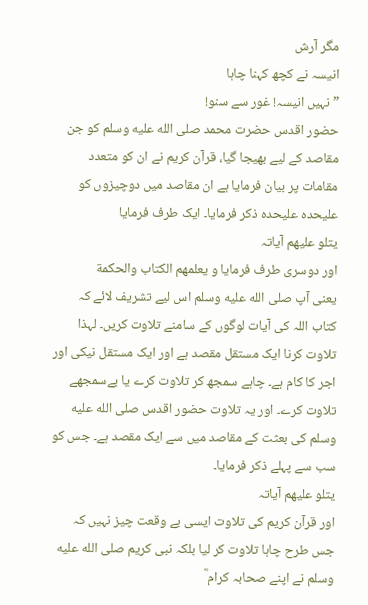مگر آرش
انیسہ نے کچھ کہنا چاہا
” نہیں انیسہ! غور سے سنو!
حضور اقدس حضرت محمد صلى الله عليه وسلم کو جن مقاصد کے لیے بھیجا گیا، قرآن کریم نے ان کو متعدد مقامات پر بیان فرمایا ہے ان مقاصد میں دوچیزوں کو علیحدہ علیحدہ ذکر فرمایا۔ ایک طرف فرمایا
یتلو علیھم آیاتہ
اور دوسری طرف فرمایا و یعلمھم الکتاب والحکمة
یعنی آپ صلى الله عليه وسلم اس لیے تشریف لائے کہ کتاب اللہ کی آیات لوگوں کے سامنے تلاوت کریں۔ لہذا تلاوت کرنا ایک مستقل مقصد ہے اور ایک مستقل نیکی اور اجر کا کام ہے۔ چاہے سمجھ کر تلاوت کرے یا بےسمجھے تلاوت کرے۔ اور یہ تلاوت حضور اقدس صلى الله عليه وسلم کی بعثت کے مقاصد میں سے ایک مقصد ہے۔ جس کو سب سے پہلے ذکر فرمایا۔
یتلو علیھم آیاتہ
اور قرآن کریم کی تلاوت ایسی بے وقعت چیز نہیں کہ جس طرح چاہا تلاوت کر لیا بلکہ نبی کریم صلى الله عليه وسلم نے اپنے صحابہ کرام ؓ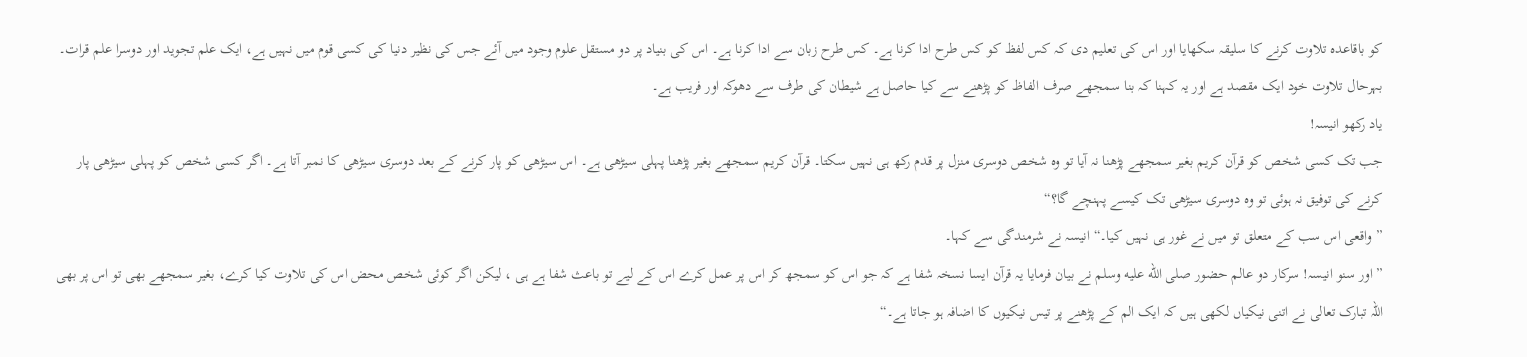کو باقاعدہ تلاوت کرنے کا سلیقہ سکھایا اور اس کی تعلیم دی کہ کس لفظ کو کس طرح ادا کرنا ہے۔ کس طرح زبان سے ادا کرنا ہے۔ اس کی بنیاد پر دو مستقل علوم وجود میں آئے جس کی نظیر دنیا کی کسی قوم میں نہیں ہے، ایک علم تجوید اور دوسرا علم قرات۔
بہرحال تلاوت خود ایک مقصد ہے اور یہ کہنا کہ بنا سمجھے صرف الفاظ کو پڑھنے سے کیا حاصل ہے شیطان کی طرف سے دھوکہ اور فریب ہے۔
یاد رکھو انیسہ!
جب تک کسی شخص کو قرآن کریم بغیر سمجھے پڑھنا نہ آیا تو وہ شخص دوسری منزل پر قدم رکھ ہی نہیں سکتا۔ قرآن کریم سمجھے بغیر پڑھنا پہلی سیڑھی ہے۔ اس سیڑھی کو پار کرنے کے بعد دوسری سیڑھی کا نمبر آتا ہے۔ اگر کسی شخص کو پہلی سیڑھی پار کرنے کی توفیق نہ ہوئی تو وہ دوسری سیڑھی تک کیسے پہنچے گا؟“
”واقعی اس سب کے متعلق تو میں نے غور ہی نہیں کیا۔“ انیسہ نے شرمندگی سے کہا۔
” اور سنو انیسہ! سرکار دو عالم حضور صلى الله عليه وسلم نے بیان فرمایا یہ قرآن ایسا نسخہ شفا ہے کہ جو اس کو سمجھ کر اس پر عمل کرے اس کے لیے تو باعث شفا ہے ہی ، لیکن اگر کوئی شخص محض اس کی تلاوت کیا کرے، بغیر سمجھے بھی تو اس پر بھی اللہ تبارک تعالی نے اتنی نیکیاں لکھی ہیں کہ ایک الم کے پڑھنے پر تیس نیکیوں کا اضافہ ہو جاتا ہے۔“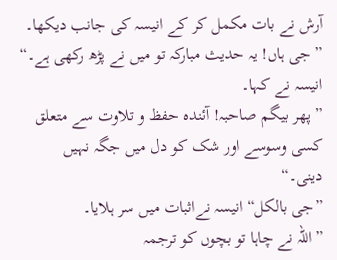آرش نے بات مکمل کر کے انیسہ کی جانب دیکھا۔
” جی ہاں! یہ حدیث مبارکہ تو میں نے پڑھ رکھی ہے۔“ انیسہ نے کہا۔
” پھر بیگم صاحبہ! آئندہ حفظ و تلاوت سے متعلق کسی وسوسے اور شک کو دل میں جگہ نہیں دینی۔“
”جی بالکل“ انیسہ نےاثبات میں سر ہلایا۔
”اللہ نے چاہا تو بچوں کو ترجمہ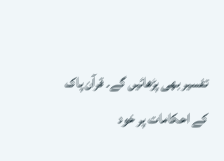تفسیر بھی پڑھائیں گے۔ قرآن پاک کے احکامات پر خود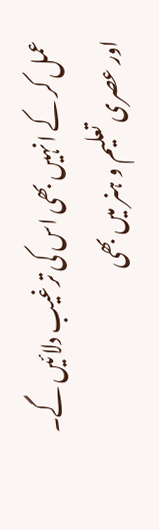عمل کر کے انہیں بھی اس کی ترغیب دلائیں گے۔
اور عصری تعلیم و ہنر میں بھی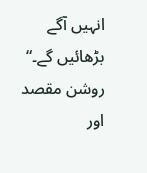انہیں آگے بڑھائیں گے۔“ روشن مقصد اور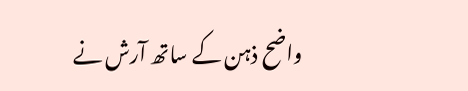واضح ذہن کے ساتھ آرش نے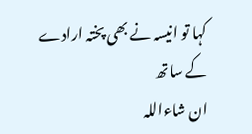کہا تو انیسہ نے بھی پختہ ارادے کے ساتھ
ان شاءاللہ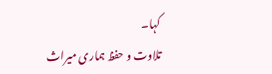کہا۔
تلاوت و حفظ ہماری میراث